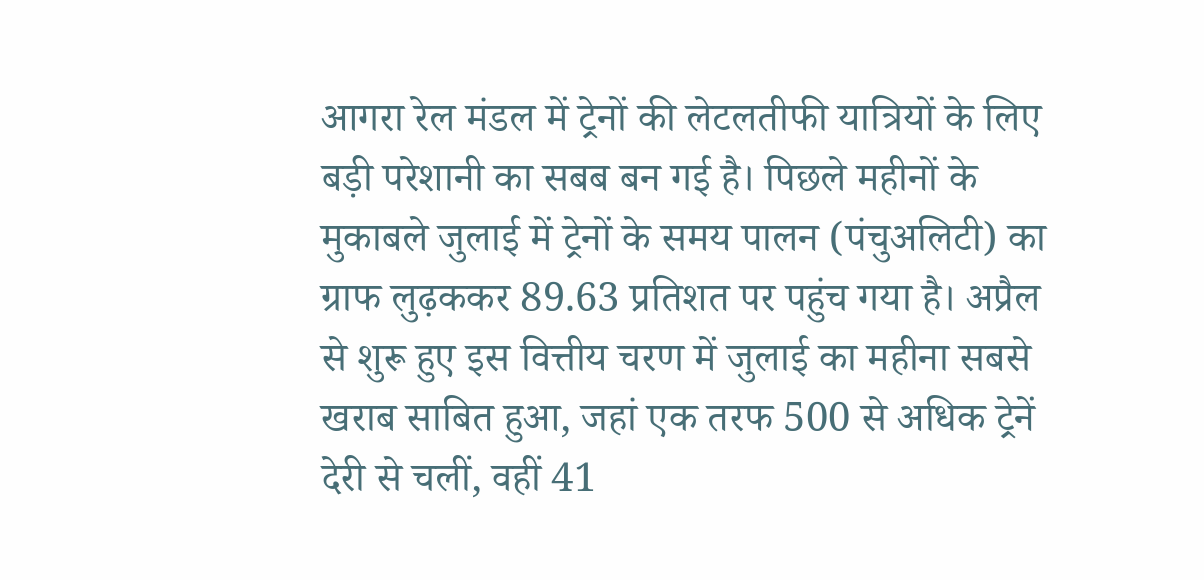आगरा रेल मंडल में ट्रेनों की लेटलतीफी यात्रियों के लिए बड़ी परेशानी का सबब बन गई है। पिछले महीनों के मुकाबले जुलाई में ट्रेनों के समय पालन (पंचुअलिटी) का ग्राफ लुढ़ककर 89.63 प्रतिशत पर पहुंच गया है। अप्रैल से शुरू हुए इस वित्तीय चरण में जुलाई का महीना सबसे खराब साबित हुआ, जहां एक तरफ 500 से अधिक ट्रेनें देरी से चलीं, वहीं 41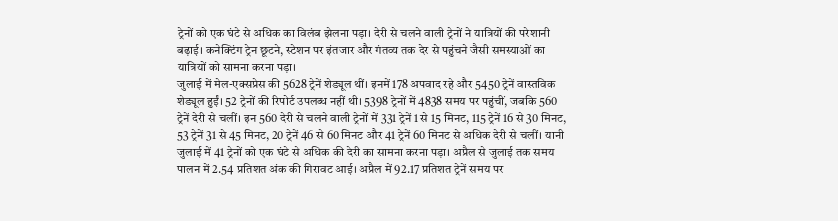ट्रेनों को एक घंटे से अधिक का विलंब झेलना पड़ा। देरी से चलने वाली ट्रेनों ने यात्रियों की परेशानी बढ़ाई। कनेक्टिंग ट्रेन छूटने, स्टेशन पर इंतजार और गंतव्य तक देर से पहुंचने जैसी समस्याओं का यात्रियों को सामना करना पड़ा।
जुलाई में मेल-एक्सप्रेस की 5628 ट्रेनें शेड्यूल थीं। इनमें 178 अपवाद रहे और 5450 ट्रेनें वास्तविक शेड्यूल हुईं। 52 ट्रेनों की रिपोर्ट उपलब्ध नहीं थी। 5398 ट्रेनों में 4838 समय पर पहुंचीं, जबकि 560 ट्रेनें देरी से चलीं। इन 560 देरी से चलने वाली ट्रेनों में 331 ट्रेनें 1 से 15 मिनट, 115 ट्रेनें 16 से 30 मिनट, 53 ट्रेनें 31 से 45 मिनट, 20 ट्रेनें 46 से 60 मिनट और 41 ट्रेनें 60 मिनट से अधिक देरी से चलीं। यानी जुलाई में 41 ट्रेनों को एक घंटे से अधिक की देरी का सामना करना पड़ा। अप्रैल से जुलाई तक समय पालन में 2.54 प्रतिशत अंक की गिरावट आई। अप्रैल में 92.17 प्रतिशत ट्रेनें समय पर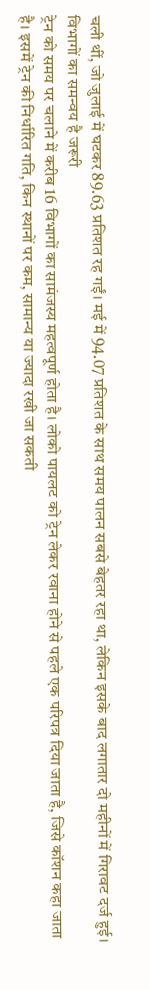चली थीं, जो जुलाई में घटकर 89.63 प्रतिशत रह गईं। मई में 94.07 प्रतिशत के साथ समय पालन सबसे बेहतर रहा था, लेकिन इसके बाद लगातार दो महीनों में गिरावट दर्ज हुई।
विभागों का समन्वय है जरूरी
ट्रेन को समय पर चलाने में करीब 16 विभागों का सामंजस्य महत्वपूर्ण होता है। लोको पायलट को ट्रेन लेकर रवाना होने से पहले एक परिपत्र दिया जाता है, जिसे कॉशन कहा जाता है। इसमें ट्रेन की निर्धारित गति, किन स्थानों पर कम, सामान्य या ज्यादा रखी जा सकती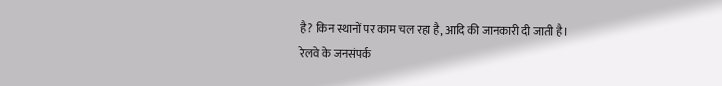है? किन स्थानों पर काम चल रहा है, आदि की जानकारी दी जाती है।
रेलवे के जनसंपर्क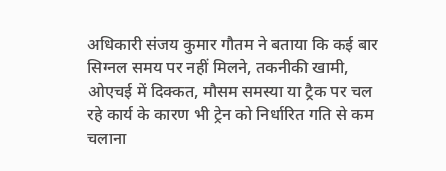अधिकारी संजय कुमार गौतम ने बताया कि कई बार सिग्नल समय पर नहीं मिलने, तकनीकी खामी, ओएचई में दिक्कत, मौसम समस्या या ट्रैक पर चल रहे कार्य के कारण भी ट्रेन को निर्धारित गति से कम चलाना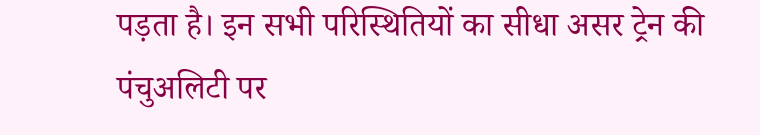पड़ता है। इन सभी परिस्थितियों का सीधा असर ट्रेन की पंचुअलिटी पर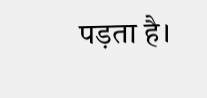पड़ता है।